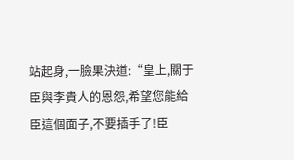站起身,一臉果決道:“皇上,關于臣與李貴人的恩怨,希望您能給臣這個面子,不要插手了!臣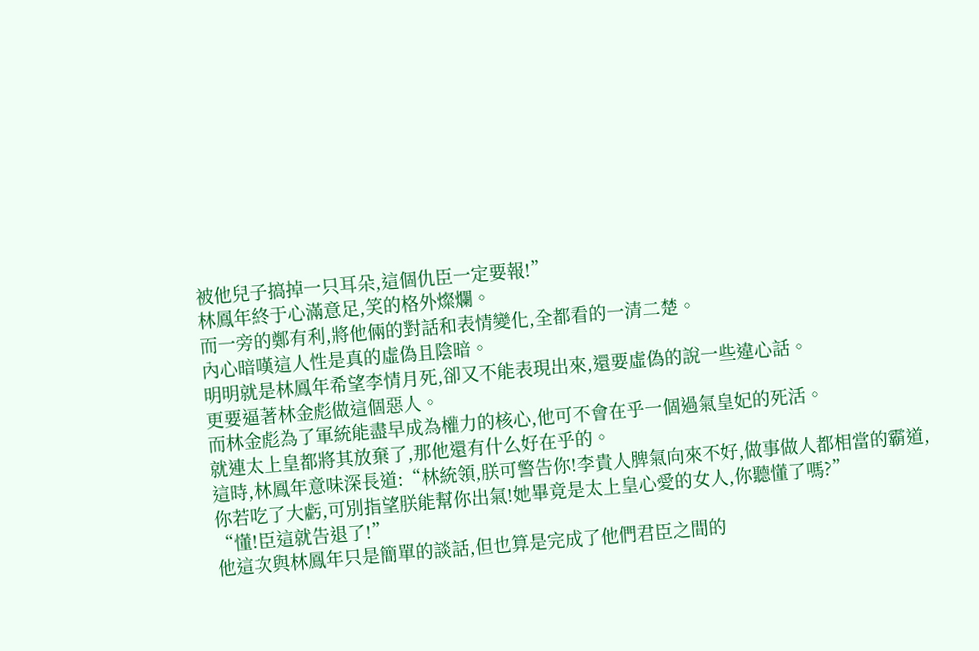被他兒子搞掉一只耳朵,這個仇臣一定要報!”
林鳳年終于心滿意足,笑的格外燦爛。
而一旁的鄭有利,將他倆的對話和表情變化,全都看的一清二楚。
內心暗嘆這人性是真的虛偽且陰暗。
明明就是林鳳年希望李情月死,卻又不能表現出來,還要虛偽的說一些違心話。
更要逼著林金彪做這個惡人。
而林金彪為了軍統能盡早成為權力的核心,他可不會在乎一個過氣皇妃的死活。
就連太上皇都將其放棄了,那他還有什么好在乎的。
這時,林鳳年意味深長道:“林統領,朕可警告你!李貴人脾氣向來不好,做事做人都相當的霸道,你若吃了大虧,可別指望朕能幫你出氣!她畢竟是太上皇心愛的女人,你聽懂了嗎?”
“懂!臣這就告退了!”
他這次與林鳳年只是簡單的談話,但也算是完成了他們君臣之間的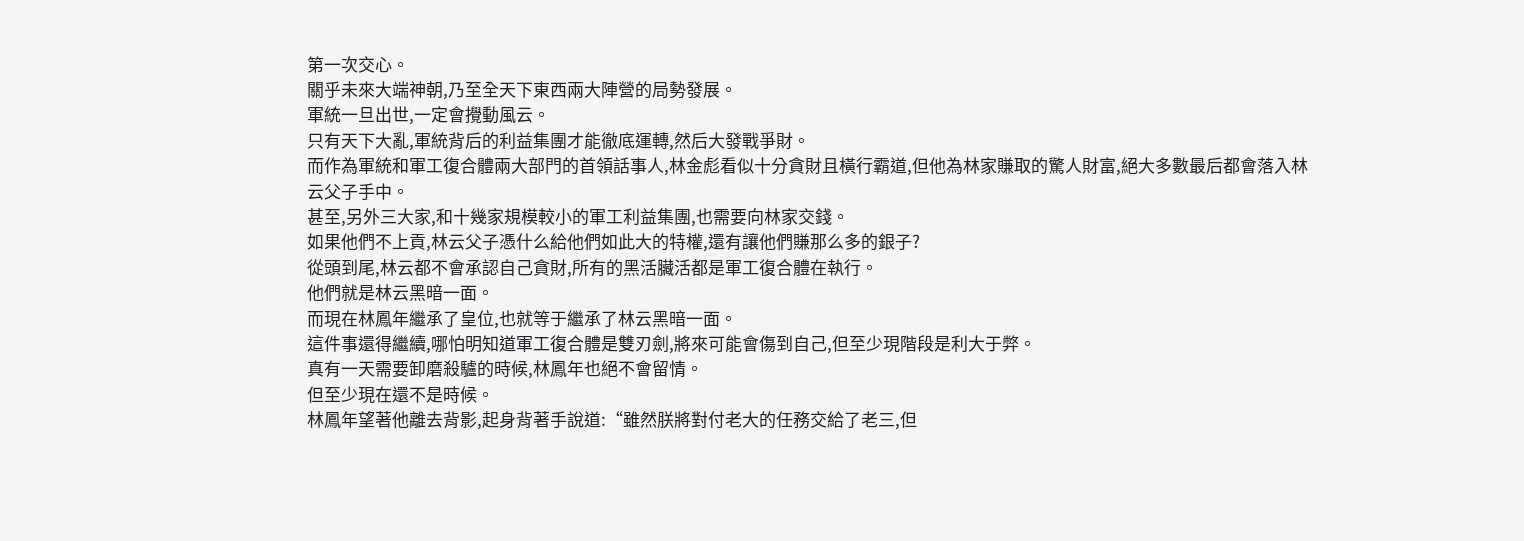第一次交心。
關乎未來大端神朝,乃至全天下東西兩大陣營的局勢發展。
軍統一旦出世,一定會攪動風云。
只有天下大亂,軍統背后的利益集團才能徹底運轉,然后大發戰爭財。
而作為軍統和軍工復合體兩大部門的首領話事人,林金彪看似十分貪財且橫行霸道,但他為林家賺取的驚人財富,絕大多數最后都會落入林云父子手中。
甚至,另外三大家,和十幾家規模較小的軍工利益集團,也需要向林家交錢。
如果他們不上貢,林云父子憑什么給他們如此大的特權,還有讓他們賺那么多的銀子?
從頭到尾,林云都不會承認自己貪財,所有的黑活臟活都是軍工復合體在執行。
他們就是林云黑暗一面。
而現在林鳳年繼承了皇位,也就等于繼承了林云黑暗一面。
這件事還得繼續,哪怕明知道軍工復合體是雙刃劍,將來可能會傷到自己,但至少現階段是利大于弊。
真有一天需要卸磨殺驢的時候,林鳳年也絕不會留情。
但至少現在還不是時候。
林鳳年望著他離去背影,起身背著手說道:“雖然朕將對付老大的任務交給了老三,但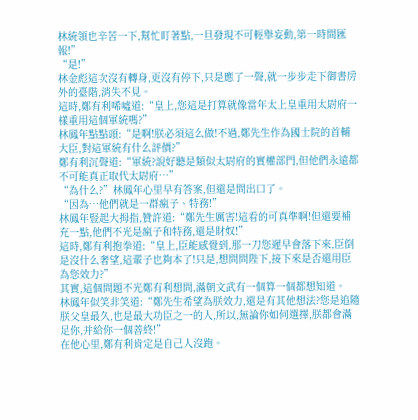林統領也辛苦一下,幫忙盯著點,一旦發現不可輕舉妄動,第一時間匯報!”
“是!”
林金彪這次沒有轉身,更沒有停下,只是應了一聲,就一步步走下御書房外的臺階,消失不見。
這時,鄭有利唏噓道:“皇上,您這是打算就像當年太上皇重用太尉府一樣重用這個軍統嗎?”
林鳳年點點頭:“是啊!朕必須這么做!不過,鄭先生作為國士院的首輔大臣,對這軍統有什么評價?”
鄭有利沉聲道:“軍統?說好聽是類似太尉府的實權部門,但他們永遠都不可能真正取代太尉府…”
“為什么?”林鳳年心里早有答案,但還是問出口了。
“因為…他們就是一群瘋子、特務!”
林鳳年豎起大拇指,贊許道:“鄭先生厲害!這看的可真準啊!但還要補充一點,他們不光是瘋子和特務,還是財奴!”
這時,鄭有利抱拳道:“皇上,臣能感覺到,那一刀您遲早會落下來,臣倒是沒什么奢望,這輩子也夠本了!只是,想問問陛下,接下來是否還用臣為您效力?”
其實,這個問題不光鄭有利想問,滿朝文武有一個算一個都想知道。
林鳳年似笑非笑道:“鄭先生希望為朕效力,還是有其他想法?您是追隨朕父皇最久,也是最大功臣之一的人,所以,無論你如何選擇,朕都會滿足你,并給你一個善終!”
在他心里,鄭有利肯定是自己人沒跑。